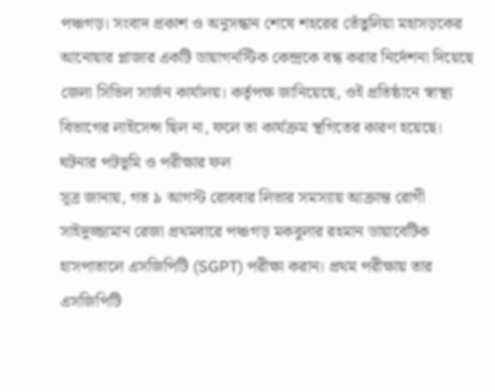পঞ্চগড়। সংবাদ প্রকাশ ও অনুসন্ধান শেষে শহরের তেঁতুলিয়া মহাসড়কের আনোয়ার প্লাজার একটি ডায়াগনস্টিক কেন্দ্রকে বন্ধ করার নির্দেশনা দিয়েছে জেলা সিভিল সার্জন কার্যালয়। কর্তৃপক্ষ জানিয়েছে, ওই প্রতিষ্ঠানে স্বাস্থ্য বিভাগের লাইসেন্স ছিল না, ফলে তা কার্যক্রম স্থগিতের কারণ হয়েছে।
ঘটনার পটভূমি ও পরীক্ষার ফল
সূত্র জানায়, গত ৯ আগস্ট রোববার লিভার সমস্যায় আক্রান্ত রোগী সাইদুজ্জামান রেজা প্রথমবারে পঞ্চগড় মকবুলার রহমান ডায়াবেটিক হাসপাতালে এসজিপিটি (SGPT) পরীক্ষা করান। প্রথম পরীক্ষায় তার এসজিপিটি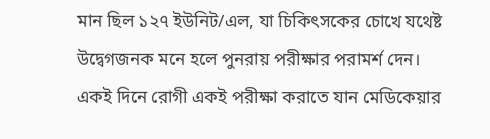মান ছিল ১২৭ ইউনিট/এল, যা চিকিৎসকের চোখে যথেষ্ট উদ্বেগজনক মনে হলে পুনরায় পরীক্ষার পরামর্শ দেন।
একই দিনে রোগী একই পরীক্ষা করাতে যান মেডিকেয়ার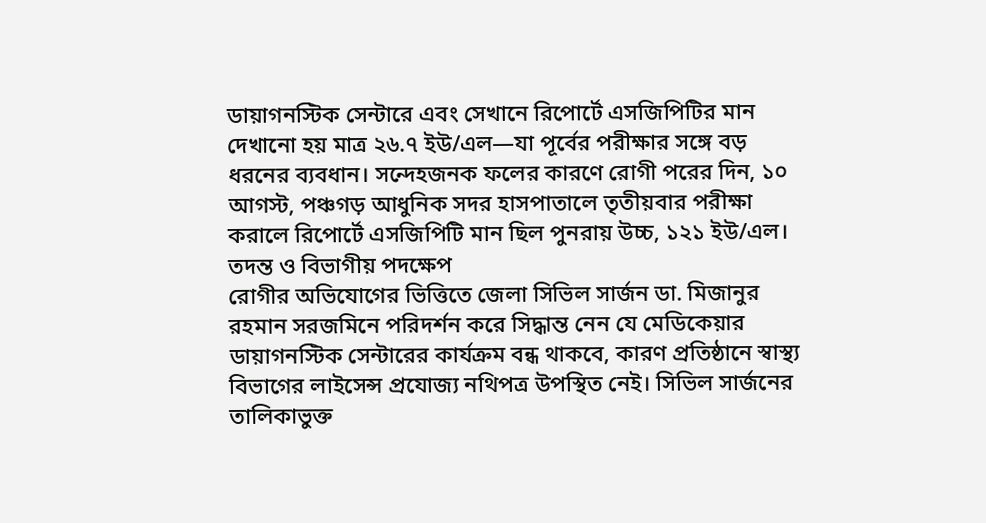ডায়াগনস্টিক সেন্টারে এবং সেখানে রিপোর্টে এসজিপিটির মান দেখানো হয় মাত্র ২৬.৭ ইউ/এল—যা পূর্বের পরীক্ষার সঙ্গে বড় ধরনের ব্যবধান। সন্দেহজনক ফলের কারণে রোগী পরের দিন, ১০ আগস্ট, পঞ্চগড় আধুনিক সদর হাসপাতালে তৃতীয়বার পরীক্ষা করালে রিপোর্টে এসজিপিটি মান ছিল পুনরায় উচ্চ, ১২১ ইউ/এল।
তদন্ত ও বিভাগীয় পদক্ষেপ
রোগীর অভিযোগের ভিত্তিতে জেলা সিভিল সার্জন ডা. মিজানুর রহমান সরজমিনে পরিদর্শন করে সিদ্ধান্ত নেন যে মেডিকেয়ার ডায়াগনস্টিক সেন্টারের কার্যক্রম বন্ধ থাকবে, কারণ প্রতিষ্ঠানে স্বাস্থ্য বিভাগের লাইসেন্স প্রযোজ্য নথিপত্র উপস্থিত নেই। সিভিল সার্জনের তালিকাভুক্ত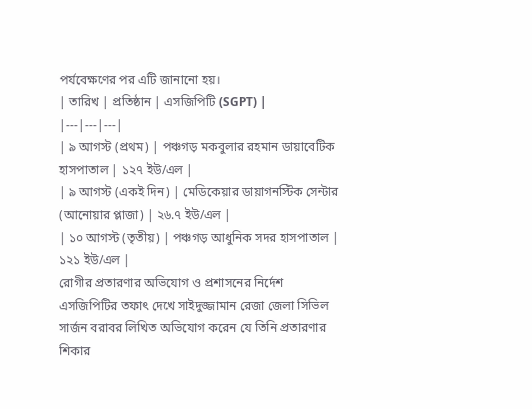পর্যবেক্ষণের পর এটি জানানো হয়।
| তারিখ | প্রতিষ্ঠান | এসজিপিটি (SGPT) |
|---|---|---|
| ৯ আগস্ট (প্রথম) | পঞ্চগড় মকবুলার রহমান ডায়াবেটিক হাসপাতাল | ১২৭ ইউ/এল |
| ৯ আগস্ট (একই দিন) | মেডিকেয়ার ডায়াগনস্টিক সেন্টার (আনোয়ার প্লাজা) | ২৬.৭ ইউ/এল |
| ১০ আগস্ট (তৃতীয়) | পঞ্চগড় আধুনিক সদর হাসপাতাল | ১২১ ইউ/এল |
রোগীর প্রতারণার অভিযোগ ও প্রশাসনের নির্দেশ
এসজিপিটির তফাৎ দেখে সাইদুজ্জামান রেজা জেলা সিভিল সার্জন বরাবর লিখিত অভিযোগ করেন যে তিনি প্রতারণার শিকার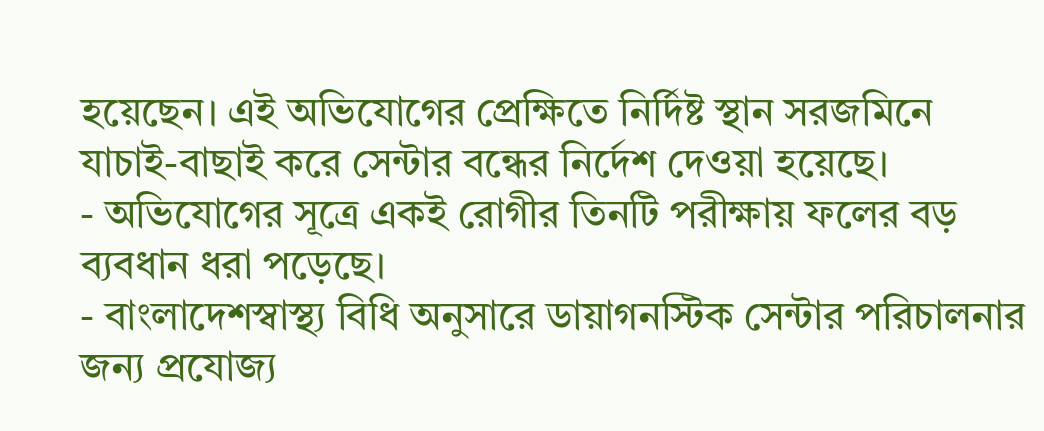হয়েছেন। এই অভিযোগের প্রেক্ষিতে নির্দিষ্ট স্থান সরজমিনে যাচাই-বাছাই করে সেন্টার বন্ধের নির্দেশ দেওয়া হয়েছে।
- অভিযোগের সূত্রে একই রোগীর তিনটি পরীক্ষায় ফলের বড় ব্যবধান ধরা পড়েছে।
- বাংলাদেশস্বাস্থ্য বিধি অনুসারে ডায়াগনস্টিক সেন্টার পরিচালনার জন্য প্রযোজ্য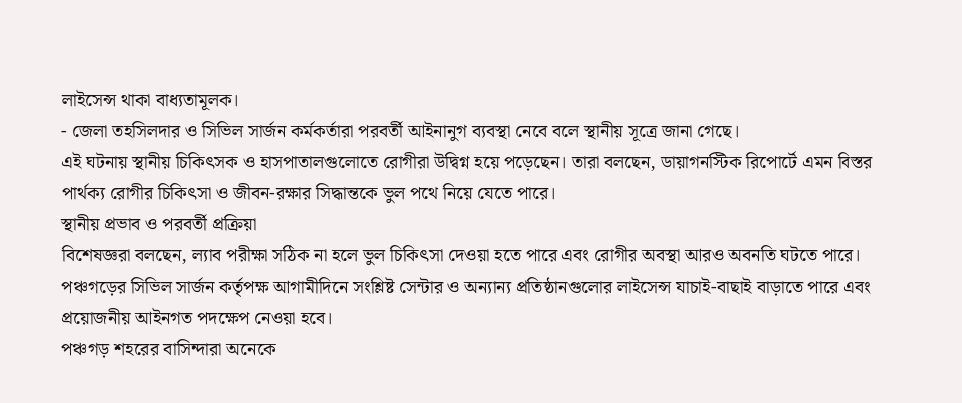লাইসেন্স থাকা বাধ্যতামূলক।
- জেলা তহসিলদার ও সিভিল সার্জন কর্মকর্তারা পরবর্তী আইনানুগ ব্যবস্থা নেবে বলে স্থানীয় সূত্রে জানা গেছে।
এই ঘটনায় স্থানীয় চিকিৎসক ও হাসপাতালগুলোতে রোগীরা উদ্বিগ্ন হয়ে পড়েছেন। তারা বলছেন, ডায়াগনস্টিক রিপোর্টে এমন বিস্তর পার্থক্য রোগীর চিকিৎসা ও জীবন-রক্ষার সিদ্ধান্তকে ভুল পথে নিয়ে যেতে পারে।
স্থানীয় প্রভাব ও পরবর্তী প্রক্রিয়া
বিশেষজ্ঞরা বলছেন, ল্যাব পরীক্ষা সঠিক না হলে ভুল চিকিৎসা দেওয়া হতে পারে এবং রোগীর অবস্থা আরও অবনতি ঘটতে পারে। পঞ্চগড়ের সিভিল সার্জন কর্তৃপক্ষ আগামীদিনে সংশ্লিষ্ট সেন্টার ও অন্যান্য প্রতিষ্ঠানগুলোর লাইসেন্স যাচাই-বাছাই বাড়াতে পারে এবং প্রয়োজনীয় আইনগত পদক্ষেপ নেওয়া হবে।
পঞ্চগড় শহরের বাসিন্দারা অনেকে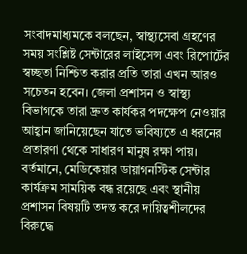সংবাদমাধ্যমকে বলছেন, স্বাস্থ্যসেবা গ্রহণের সময় সংশ্লিষ্ট সেন্টারের লাইসেন্স এবং রিপোর্টের স্বচ্ছতা নিশ্চিত করার প্রতি তারা এখন আরও সচেতন হবেন। জেলা প্রশাসন ও স্বাস্থ্য বিভাগকে তারা দ্রুত কার্যকর পদক্ষেপ নেওয়ার আহ্বান জানিয়েছেন যাতে ভবিষ্যতে এ ধরনের প্রতারণা থেকে সাধারণ মানুষ রক্ষা পায়।
বর্তমানে, মেডিকেয়ার ডায়াগনস্টিক সেন্টার কার্যক্রম সাময়িক বন্ধ রয়েছে এবং স্থানীয় প্রশাসন বিষয়টি তদন্ত করে দায়িত্বশীলদের বিরুদ্ধে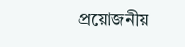প্রয়োজনীয়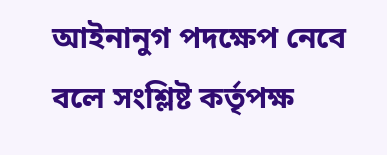আইনানুগ পদক্ষেপ নেবে বলে সংশ্লিষ্ট কর্তৃপক্ষ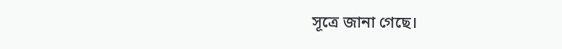সূত্রে জানা গেছে।